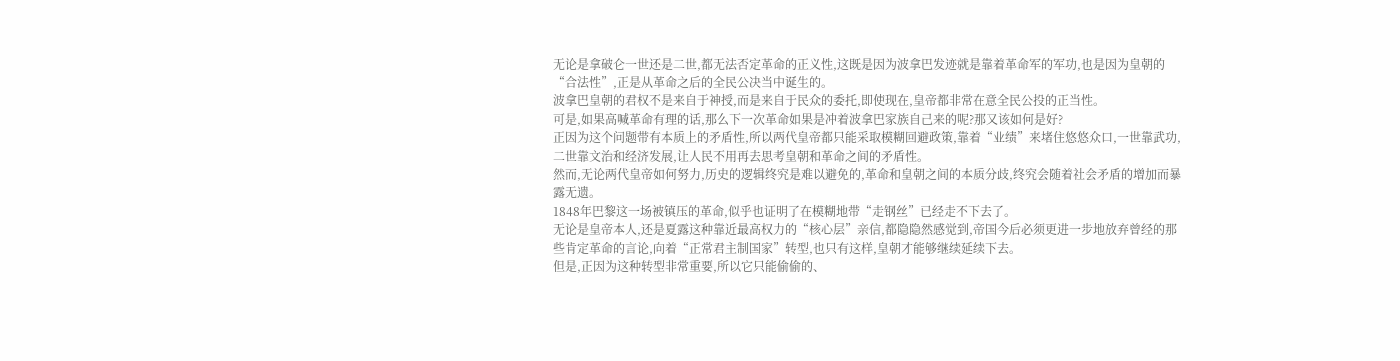无论是拿破仑一世还是二世,都无法否定革命的正义性,这既是因为波拿巴发迹就是靠着革命军的军功,也是因为皇朝的“合法性”,正是从革命之后的全民公决当中诞生的。
波拿巴皇朝的君权不是来自于神授,而是来自于民众的委托,即使现在,皇帝都非常在意全民公投的正当性。
可是,如果高喊革命有理的话,那么下一次革命如果是冲着波拿巴家族自己来的呢?那又该如何是好?
正因为这个问题带有本质上的矛盾性,所以两代皇帝都只能采取模糊回避政策,靠着“业绩”来堵住悠悠众口,一世靠武功,二世靠文治和经济发展,让人民不用再去思考皇朝和革命之间的矛盾性。
然而,无论两代皇帝如何努力,历史的逻辑终究是难以避免的,革命和皇朝之间的本质分歧,终究会随着社会矛盾的增加而暴露无遗。
1848年巴黎这一场被镇压的革命,似乎也证明了在模糊地带“走钢丝”已经走不下去了。
无论是皇帝本人,还是夏露这种靠近最高权力的“核心层”亲信,都隐隐然感觉到,帝国今后必须更进一步地放弃曾经的那些肯定革命的言论,向着“正常君主制国家”转型,也只有这样,皇朝才能够继续延续下去。
但是,正因为这种转型非常重要,所以它只能偷偷的、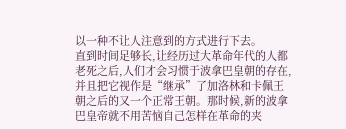以一种不让人注意到的方式进行下去。
直到时间足够长,让经历过大革命年代的人都老死之后,人们才会习惯于波拿巴皇朝的存在,并且把它视作是“继承”了加洛林和卡佩王朝之后的又一个正常王朝。那时候,新的波拿巴皇帝就不用苦恼自己怎样在革命的夹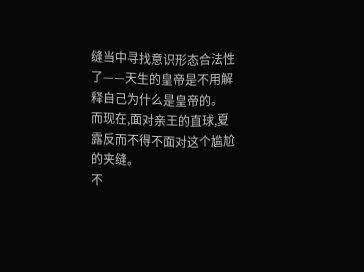缝当中寻找意识形态合法性了——天生的皇帝是不用解释自己为什么是皇帝的。
而现在,面对亲王的直球,夏露反而不得不面对这个尴尬的夹缝。
不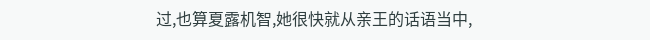过,也算夏露机智,她很快就从亲王的话语当中,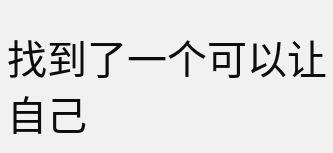找到了一个可以让自己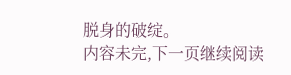脱身的破绽。
内容未完,下一页继续阅读